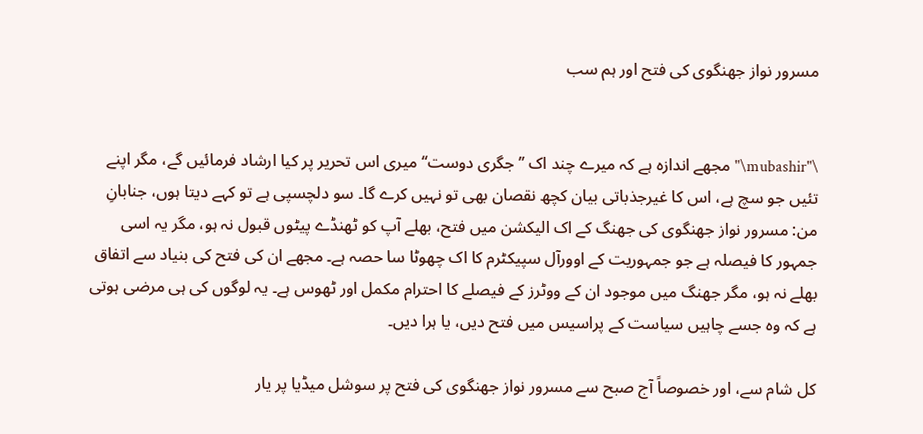مسرور نواز جھنگوی کی فتح اور ہم سب


\"mubashir\"مجھے اندازہ ہے کہ میرے چند اک ’’جگری دوست‘‘ میری اس تحریر پر کیا ارشاد فرمائیں گے، مگر اپنے تئیں جو سچ ہے، اس کا غیرجذباتی بیان کچھ نقصان بھی تو نہیں کرے گا۔ سو دلچسپی ہے تو کہے دیتا ہوں، جنابانِ من: مسرور نواز جھنگوی کی جھنگ کے اک الیکشن میں فتح، بھلے آپ کو ٹھنڈے پیٹوں قبول نہ ہو، مگر یہ اسی جمہور کا فیصلہ ہے جو جمہوریت کے اوورآل سپیکٹرم کا اک چھوٹا سا حصہ ہے۔ مجھے ان کی فتح کی بنیاد سے اتفاق بھلے نہ ہو، مگر جھنگ میں موجود ان کے ووٹرز کے فیصلے کا احترام مکمل اور ٹھوس ہے۔ یہ لوگوں کی ہی مرضی ہوتی ہے کہ وہ جسے چاہیں سیاست کے پراسیس میں فتح دیں، یا ہرا دیں۔

کل شام سے، اور خصوصاً آج صبح سے مسرور نواز جھنگوی کی فتح پر سوشل میڈیا پر یار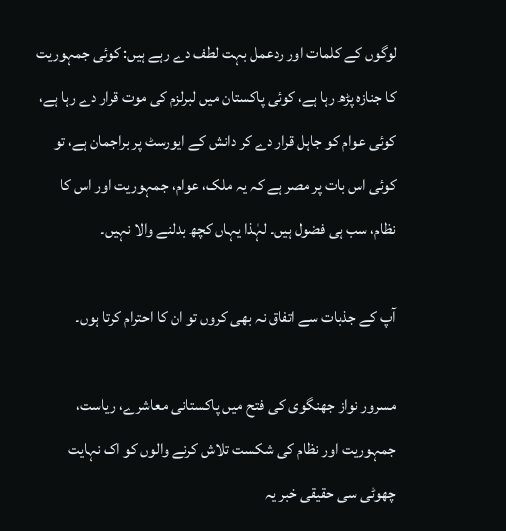لوگوں کے کلمات اور ردعمل بہت لطف دے رہے ہیں: کوئی جمہوریت کا جنازہ پڑھ رہا ہے، کوئی پاکستان میں لبرلزم کی موت قرار دے رہا ہے، کوئی عوام کو جاہل قرار دے کر دانش کے ایورسٹ پر براجمان ہے، تو کوئی اس بات پر مصر ہے کہ یہ ملک، عوام، جمہوریت اور اس کا نظام، سب ہی فضول ہیں۔ لہٰذا یہاں کچھ بدلنے والا نہیں۔

آپ کے جذبات سے اتفاق نہ بھی کروں تو ان کا احترام کرتا ہوں۔

مسرور نواز جھنگوی کی فتح میں پاکستانی معاشرے، ریاست، جمہوریت اور نظام کی شکست تلاش کرنے والوں کو اک نہایت چھوٹی سی حقیقی خبر یہ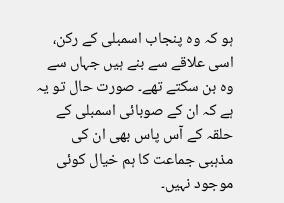ہو کہ وہ پنجاب اسمبلی کے رکن، اسی علاقے سے بنے ہیں جہاں سے وہ بن سکتے تھے۔ صورت حال تو یہ ہے کہ ان کے صوبائی اسمبلی کے حلقہ کے آس پاس بھی ان کی مذہبی جماعت کا ہم خیال کوئی موجود نہیں۔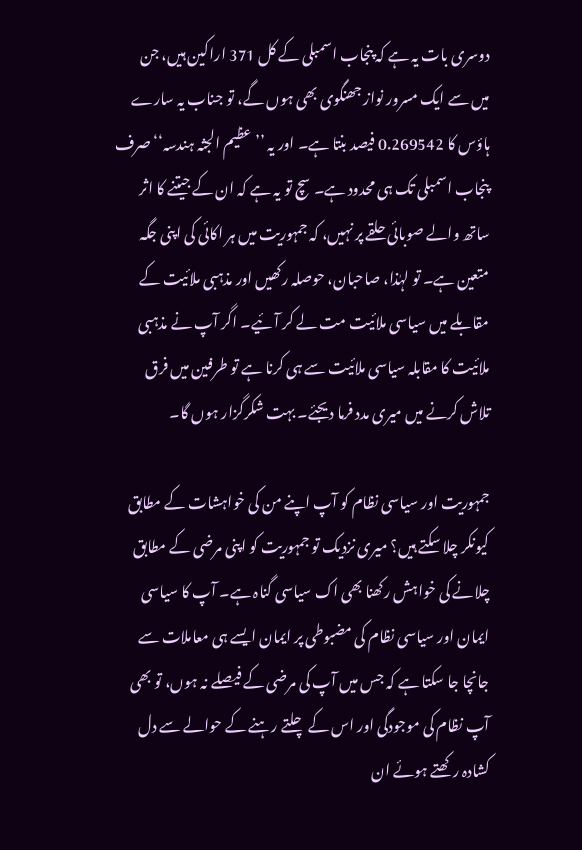دوسری بات یہ ہے کہ پنجاب اسمبلی کے کل 371 اراکین ہیں، جن میں سے ایک مسرور نواز جھنگوی بھی ہوں گے، تو جناب یہ سارے ہاؤس کا 0.269542 فیصد بنتا ہے۔ اور یہ ’’عظیم الجثہ ہندسہ‘‘ صرف پنجاب اسمبلی تک ہی محدود ہے۔ سچ تو یہ ہے کہ ان کے جیتنے کا اثر ساتھ والے صوبائی حلقے پر نہیں، کہ جمہوریت میں ہر اکائی کی اپنی جگہ متعین ہے۔ تو لہٰذا، صاحبان، حوصلہ رکھیں اور مذہبی ملائیت کے مقابلے میں سیاسی ملائیت مت لے کر آئیے۔ اگر آپ نے مذہبی ملائیت کا مقابلہ سیاسی ملائیت سے ہی کرنا ہے تو طرفین میں فرق تلاش کرنے میں میری مدد فرما دیجئے۔ بہت شکرگزار ہوں گا۔

جمہوریت اور سیاسی نظام کو آپ اپنے من کی خواہشات کے مطابق کیونکر چلا سکتے ہیں؟ میری نزدیک تو جمہوریت کو اپنی مرضی کے مطابق چلانے کی خواہش رکھنا بھی اک سیاسی گناہ ہے۔ آپ کا سیاسی ایمان اور سیاسی نظام کی مضبوطی پر ایمان ایسے ہی معاملات سے جانچا جا سکتا ہے کہ جس میں آپ کی مرضی کے فیصلے نہ ہوں، تو بھی آپ نظام کی موجودگی اور اس کے چلتے رہنے کے حوالے سے دل کشادہ رکھتے ہوئے ان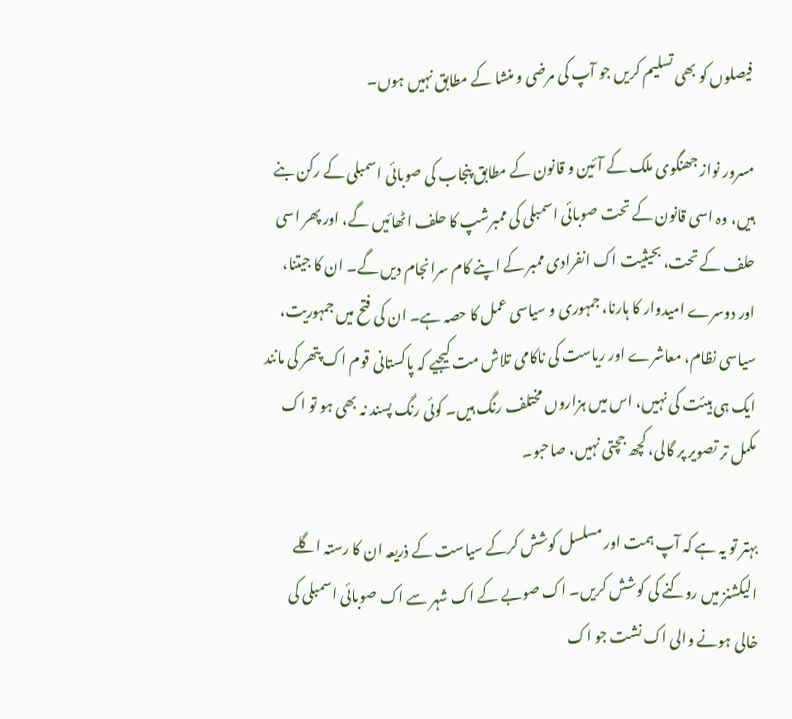فیصلوں کو بھی تسلیم کریں جو آپ کی مرضی و منشا کے مطابق نہیں ہوں۔

مسرور نواز جھنگوی ملک کے آئین و قانون کے مطابق پنجاب کی صوبائی اسمبلی کے رکن بنے ہیں، وہ اسی قانون کے تحت صوبائی اسمبلی کی ممبرشپ کا حلف اٹھائیں گے، اور پھر اسی حلف کے تحت، بحیثیت اک انفرادی ممبر کے اپنے کام سرانجام دیں گے۔ ان کا جیتنا، اور دوسرے امیدوار کا ہارنا، جمہوری و سیاسی عمل کا حصہ ہے۔ ان کی فتح میں جمہوریت، سیاسی نظام، معاشرے اور ریاست کی ناکامی تلاش مت کیجیے کہ پاکستانی قوم اک پتھر کی مانند ایک ہی ہیئت کی نہیں، اس میں ہزاروں مختلف رنگ ہیں۔ کوئی رنگ پسند نہ بھی ہو تو اک مکمل تر تصویر پر گالی، کچھ جچتی نہیں، صاحبو۔

بہتر تو یہ ہے کہ آپ ہمت اور مسلسل کوشش کرکے سیاست کے ذریعہ ان کا رستہ اگلے الیکشنز میں روکنے کی کوشش کریں۔ اک صوبے کے اک شہر سے اک صوبائی اسمبلی کی خالی ہونے والی اک نشت جو اک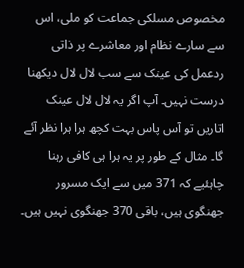مخصوص مسلکی جماعت کو ملی، اس سے سارے نظام اور معاشرے پر ذاتی ردعمل کی عینک سے سب لال لال دیکھنا درست نہیں۔ آپ اگر یہ لال لال عینک اتاریں تو آس پاس بہت کچھ ہرا ہرا نظر آئے گا۔ مثال کے طور پر یہ ہرا ہی کافی رہنا چاہئیے کہ 371 میں سے ایک مسرور جھنگوی ہیں، باقی 370 جھنگوی نہیں ہیں۔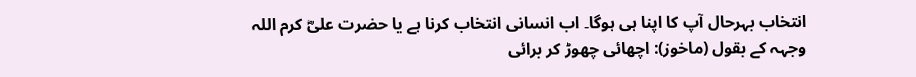انتخاب بہرحال آپ کا اپنا ہی ہوگا۔ اب انسانی انتخاب کرنا ہے یا حضرت علیؓ کرم اللہ وجہہ کے بقول (ماخوز): اچھائی چھوڑ کر برائی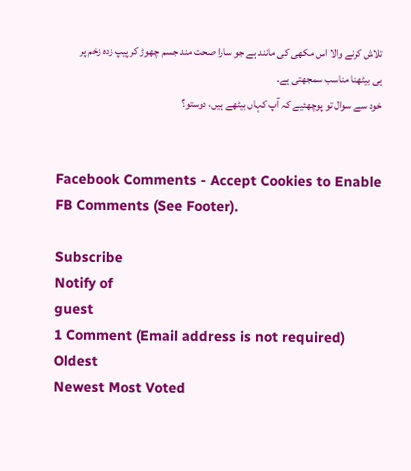تلاش کرنے والا اس مکھی کی مانند ہے جو سارا صحت مند جسم چھوڑ کر پیپ زدہ زخم پر ہی بیٹھنا مناسب سمجھتی ہے۔
خود سے سوال تو پوچھئیے کہ آپ کہاں بیٹھے ہیں، دوستو؟


Facebook Comments - Accept Cookies to Enable FB Comments (See Footer).

Subscribe
Notify of
guest
1 Comment (Email address is not required)
Oldest
Newest Most Voted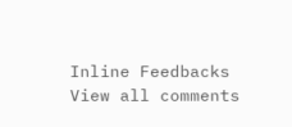Inline Feedbacks
View all comments